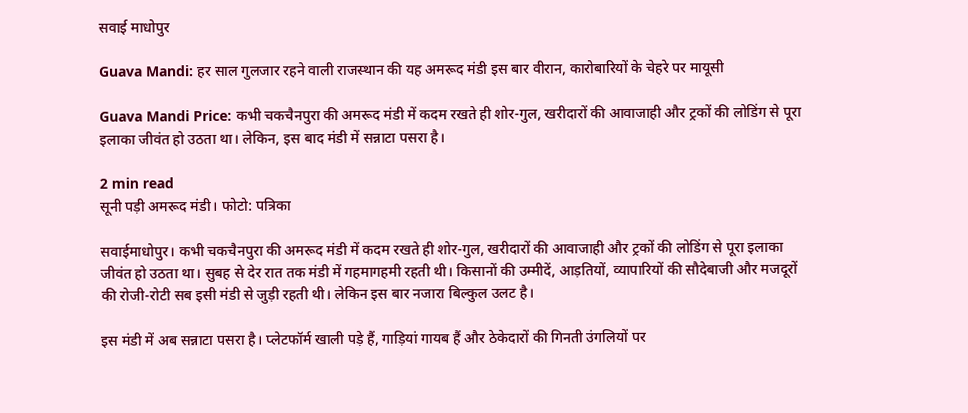सवाई माधोपुर

Guava Mandi: हर साल गुलजार रहने वाली राजस्थान की यह अमरूद मंडी इस बार वीरान, कारोबारियों के चेहरे पर मायूसी

Guava Mandi Price: कभी चकचैनपुरा की अमरूद मंडी में कदम रखते ही शोर-गुल, खरीदारों की आवाजाही और ट्रकों की लोडिंग से पूरा इलाका जीवंत हो उठता था। लेकिन, इस बाद मंडी में सन्नाटा पसरा है।

2 min read
सूनी पड़ी अमरूद मंडी। फोटो: पत्रिका

सवाईमाधोपुर। कभी चकचैनपुरा की अमरूद मंडी में कदम रखते ही शोर-गुल, खरीदारों की आवाजाही और ट्रकों की लोडिंग से पूरा इलाका जीवंत हो उठता था। सुबह से देर रात तक मंडी में गहमागहमी रहती थी। किसानों की उम्मीदें, आड़तियों, व्यापारियों की सौदेबाजी और मजदूरों की रोजी-रोटी सब इसी मंडी से जुड़ी रहती थी। लेकिन इस बार नजारा बिल्कुल उलट है।

इस मंडी में अब सन्नाटा पसरा है। प्लेटफॉर्म खाली पड़े हैं, गाड़ियां गायब हैं और ठेकेदारों की गिनती उंगलियों पर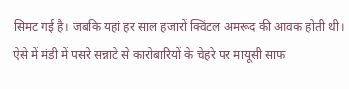सिमट गई है। जबकि यहां हर साल हजारों क्विंटल अमरूद की आवक होती थी। ऐसे में मंडी में पसरे सन्नाटे से कारोबारियों के चेहरे पर मायूसी साफ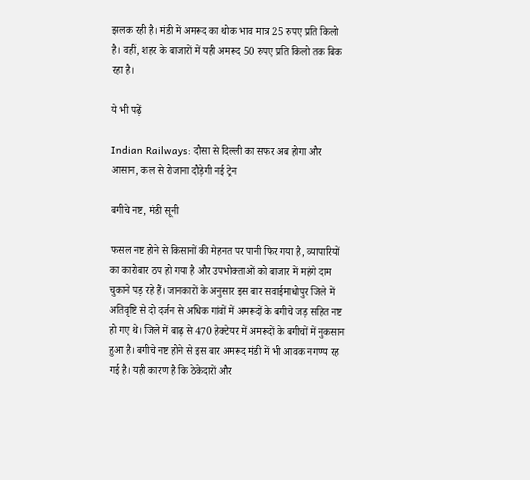झलक रही है। मंडी में अमरूद का थोक भाव मात्र 25 रुपए प्रति किलो है। वहीं, शहर के बाजारों में यही अमरूद 50 रुपए प्रति किलो तक बिक रहा है।

ये भी पढ़ें

Indian Railways: दौसा से दिल्ली का सफर अब होगा और आसान, कल से रोजाना दौड़ेगी नई ट्रेन

बगीचे नष्ट, मंडी सूनी

फसल नष्ट होने से किसानों की मेहनत पर पानी फिर गया है, व्यापारियों का कारोबार ठप हो गया है और उपभोक्ताओं को बाजार में महंगे दाम चुकाने पड़ रहे हैं। जानकारों के अनुसार इस बार सवाईमाधोपुर जिले में अतिवृष्टि से दो दर्जन से अधिक गांवों में अमरूदों के बगीचे जड़ सहित नष्ट हो गए थे। जिले में बाढ़ से 470 हेक्टेयर में अमरूदों के बगीचों में नुकसान हुआ है। बगीचे नष्ट होने से इस बार अमरूद मंडी में भी आवक नगण्य रह गई है। यही कारण है कि ठेकेदारों और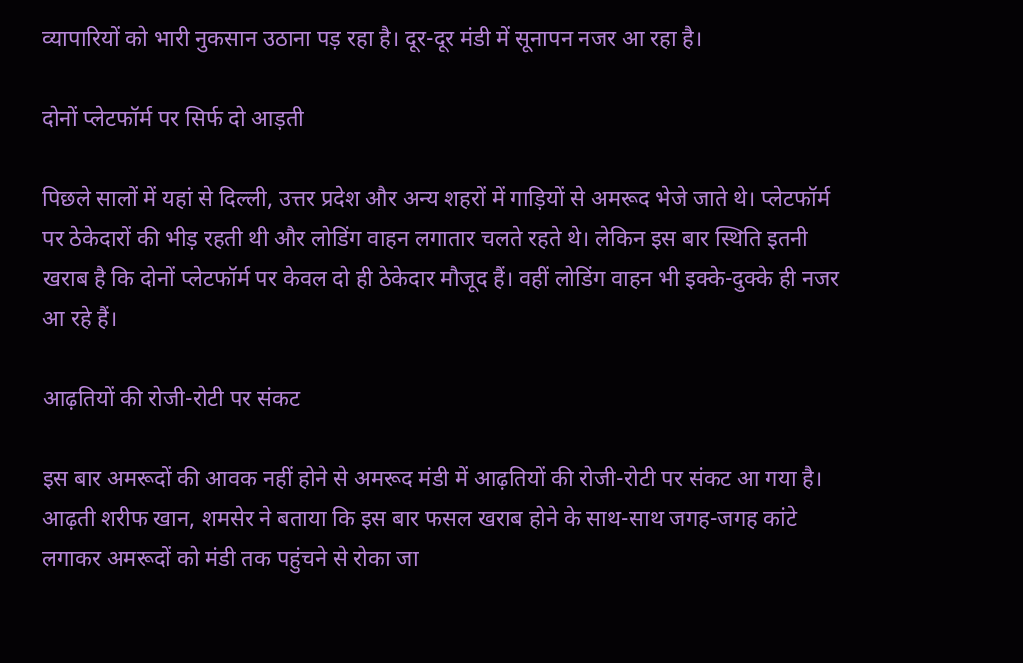व्यापारियों को भारी नुकसान उठाना पड़ रहा है। दूर-दूर मंडी में सूनापन नजर आ रहा है।

दोनों प्लेटफॉर्म पर सिर्फ दो आड़ती

पिछले सालों में यहां से दिल्ली, उत्तर प्रदेश और अन्य शहरों में गाड़ियों से अमरूद भेजे जाते थे। प्लेटफॉर्म पर ठेकेदारों की भीड़ रहती थी और लोडिंग वाहन लगातार चलते रहते थे। लेकिन इस बार स्थिति इतनी खराब है कि दोनों प्लेटफॉर्म पर केवल दो ही ठेकेदार मौजूद हैं। वहीं लोडिंग वाहन भी इक्के-दुक्के ही नजर आ रहे हैं।

आढ़तियों की रोजी-रोटी पर संकट

इस बार अमरूदों की आवक नहीं होने से अमरूद मंडी में आढ़तियों की रोजी-रोटी पर संकट आ गया है। आढ़ती शरीफ खान, शमसेर ने बताया कि इस बार फसल खराब होने के साथ-साथ जगह-जगह कांटे लगाकर अमरूदों को मंडी तक पहुंचने से रोका जा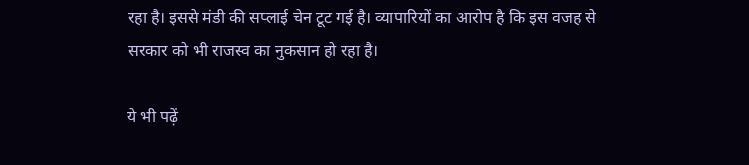रहा है। इससे मंडी की सप्लाई चेन टूट गई है। व्यापारियों का आरोप है कि इस वजह से सरकार को भी राजस्व का नुकसान हो रहा है।

ये भी पढ़ें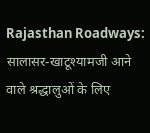Rajasthan Roadways: सालासर-खाटूश्यामजी आने वाले श्रद्धालुओं के लिए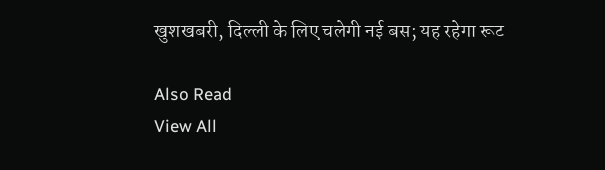खुशखबरी, दिल्ली के लिए चलेगी नई बस; यह रहेगा रूट

Also Read
View All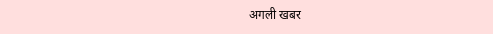अगली खबर